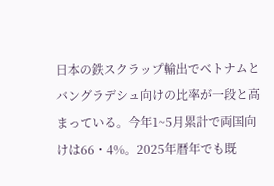日本の鉄スクラップ輸出でベトナムとバングラデシュ向けの比率が一段と高まっている。今年1~5月累計で両国向けは66・4%。2025年暦年でも既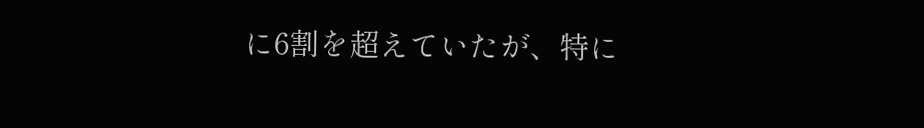に6割を超えていたが、特に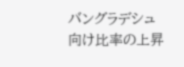バングラデシュ向け比率の上昇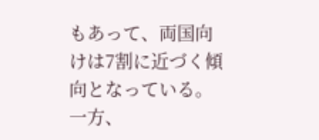もあって、両国向けは7割に近づく傾向となっている。一方、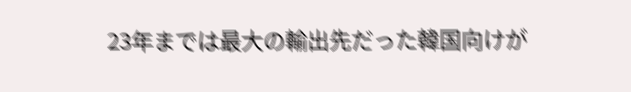23年までは最大の輸出先だった韓国向けが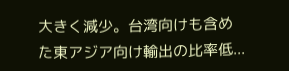大きく減少。台湾向けも含めた東アジア向け輸出の比率低...